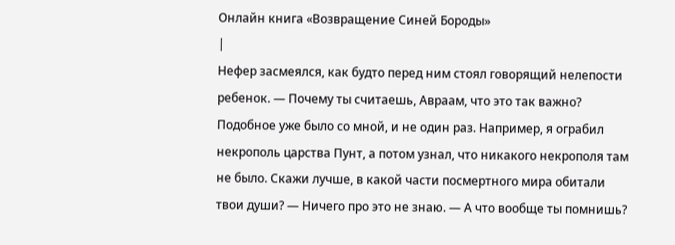Онлайн книга «Возвращение Синей Бороды»
|
Нефер засмеялся, как будто перед ним стоял говорящий нелепости ребенок. — Почему ты считаешь, Авраам, что это так важно? Подобное уже было со мной, и не один раз. Например, я ограбил некрополь царства Пунт, а потом узнал, что никакого некрополя там не было. Скажи лучше, в какой части посмертного мира обитали твои души? — Ничего про это не знаю. — А что вообще ты помнишь?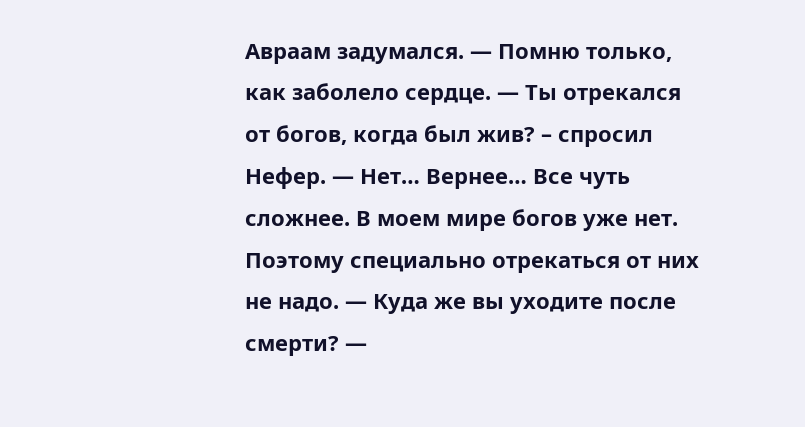Авраам задумался. — Помню только, как заболело сердце. — Ты отрекался от богов, когда был жив? – спросил Нефер. — Нет… Вернее… Все чуть сложнее. В моем мире богов уже нет. Поэтому специально отрекаться от них не надо. — Куда же вы уходите после смерти? —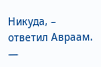Никуда, – ответил Авраам. —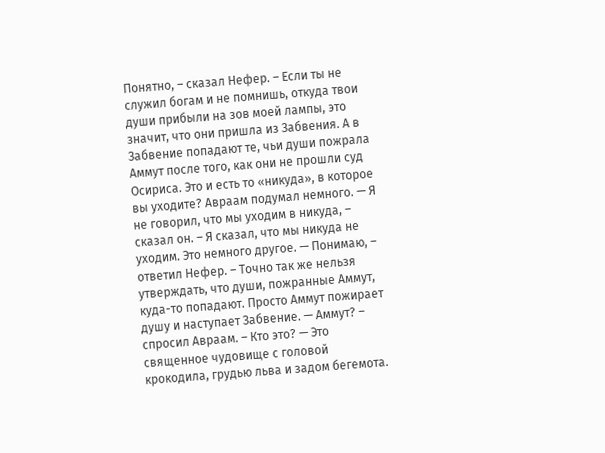Понятно, – сказал Нефер. – Если ты не служил богам и не помнишь, откуда твои души прибыли на зов моей лампы, это значит, что они пришла из Забвения. А в Забвение попадают те, чьи души пожрала Аммут после того, как они не прошли суд Осириса. Это и есть то «никуда», в которое вы уходите? Авраам подумал немного. — Я не говорил, что мы уходим в никуда, – сказал он. – Я сказал, что мы никуда не уходим. Это немного другое. — Понимаю, – ответил Нефер. – Точно так же нельзя утверждать, что души, пожранные Аммут, куда-то попадают. Просто Аммут пожирает душу и наступает Забвение. — Аммут? – спросил Авраам. – Кто это? — Это священное чудовище с головой крокодила, грудью льва и задом бегемота.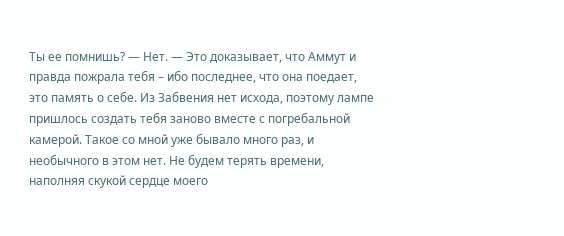Ты ее помнишь? — Нет. — Это доказывает, что Аммут и правда пожрала тебя – ибо последнее, что она поедает, это память о себе. Из Забвения нет исхода, поэтому лампе пришлось создать тебя заново вместе с погребальной камерой. Такое со мной уже бывало много раз, и необычного в этом нет. Не будем терять времени, наполняя скукой сердце моего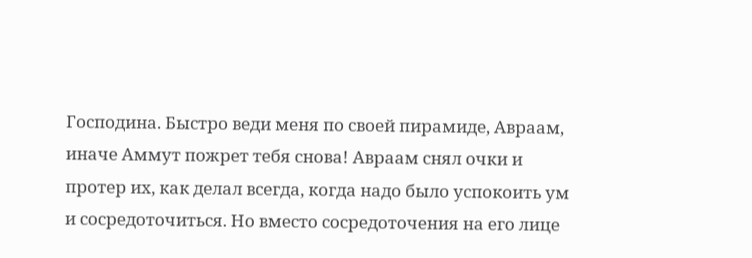Господина. Быстро веди меня по своей пирамиде, Авраам, иначе Аммут пожрет тебя снова! Авраам снял очки и протер их, как делал всегда, когда надо было успокоить ум и сосредоточиться. Но вместо сосредоточения на его лице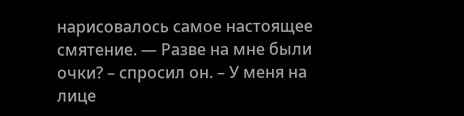нарисовалось самое настоящее смятение. — Разве на мне были очки? – спросил он. – У меня на лице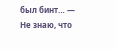был бинт… — Не знаю, что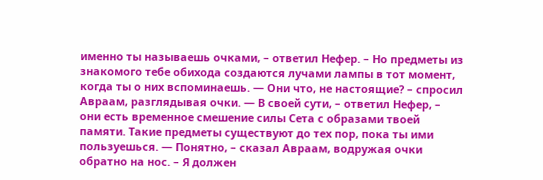именно ты называешь очками, – ответил Нефер. – Но предметы из знакомого тебе обихода создаются лучами лампы в тот момент, когда ты о них вспоминаешь. — Они что, не настоящие? – спросил Авраам, разглядывая очки. — В своей сути, – ответил Нефер, – они есть временное смешение силы Сета с образами твоей памяти. Такие предметы существуют до тех пор, пока ты ими пользуешься. — Понятно, – сказал Авраам, водружая очки обратно на нос. – Я должен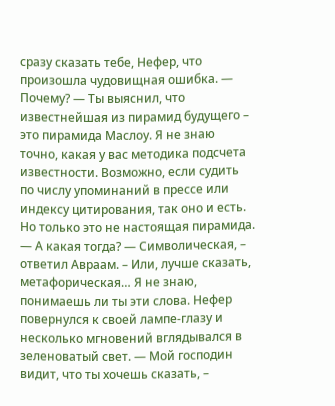сразу сказать тебе, Нефер, что произошла чудовищная ошибка. — Почему? — Ты выяснил, что известнейшая из пирамид будущего – это пирамида Маслоу. Я не знаю точно, какая у вас методика подсчета известности. Возможно, если судить по числу упоминаний в прессе или индексу цитирования, так оно и есть. Но только это не настоящая пирамида. — А какая тогда? — Символическая, – ответил Авраам. – Или, лучше сказать, метафорическая… Я не знаю, понимаешь ли ты эти слова. Нефер повернулся к своей лампе-глазу и несколько мгновений вглядывался в зеленоватый свет. — Мой господин видит, что ты хочешь сказать, –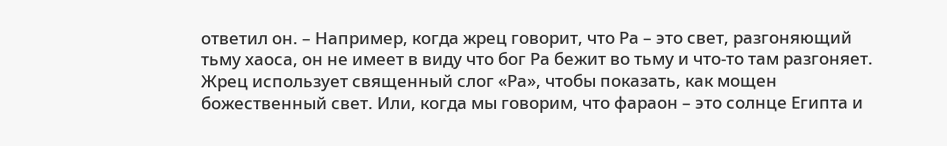ответил он. – Например, когда жрец говорит, что Ра – это свет, разгоняющий тьму хаоса, он не имеет в виду что бог Ра бежит во тьму и что-то там разгоняет. Жрец использует священный слог «Ра», чтобы показать, как мощен божественный свет. Или, когда мы говорим, что фараон – это солнце Египта и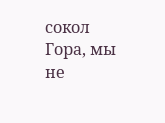сокол Гора, мы не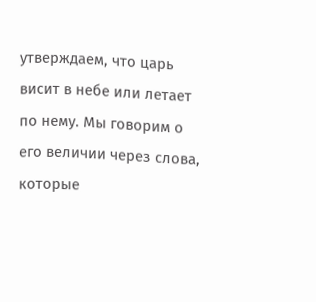утверждаем, что царь висит в небе или летает по нему. Мы говорим о его величии через слова, которые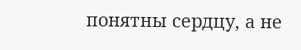понятны сердцу, а не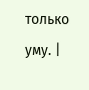только уму. |